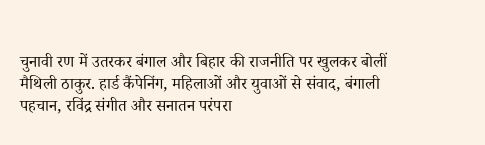चुनावी रण में उतरकर बंगाल और बिहार की राजनीति पर खुलकर बोलीं मैथिली ठाकुर. हार्ड कैंपेनिंग, महिलाओं और युवाओं से संवाद, बंगाली पहचान, रविंद्र संगीत और सनातन परंपरा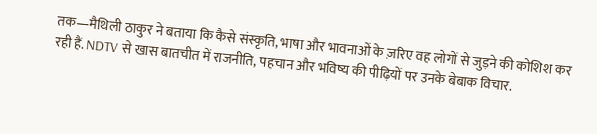तक—मैथिली ठाकुर ने बताया कि कैसे संस्कृति, भाषा और भावनाओं के ज़रिए वह लोगों से जुड़ने की कोशिश कर रही हैं. NDTV से खास बातचीत में राजनीति, पहचान और भविष्य की पीढ़ियों पर उनके बेबाक विचार.